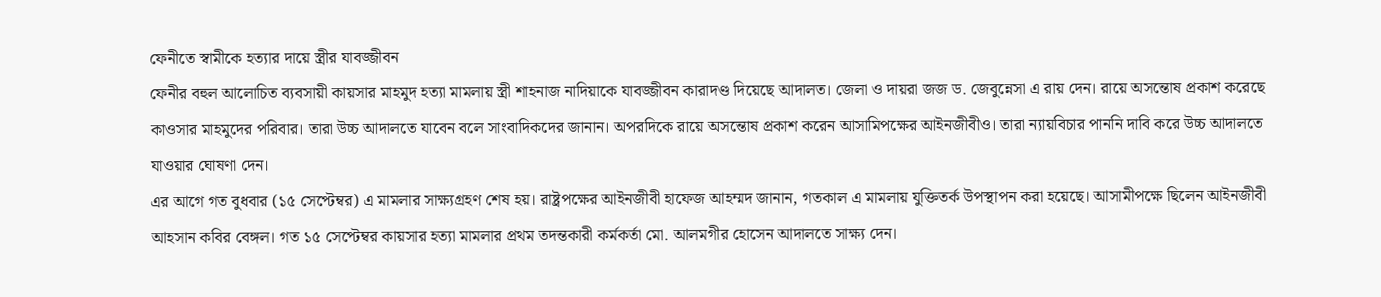ফেনীতে স্বামীকে হত্যার দায়ে স্ত্রীর যাবজ্জীবন
ফেনীর বহুল আলোচিত ব্যবসায়ী কায়সার মাহমুদ হত্যা মামলায় স্ত্রী শাহনাজ নাদিয়াকে যাবজ্জীবন কারাদণ্ড দিয়েছে আদালত। জেলা ও দায়রা জজ ড. জেবুন্নেসা এ রায় দেন। রায়ে অসন্তোষ প্রকাশ করেছে কাওসার মাহমুদের পরিবার। তারা উচ্চ আদালতে যাবেন বলে সাংবাদিকদের জানান। অপরদিকে রায়ে অসন্তোষ প্রকাশ করেন আসামিপক্ষের আইনজীবীও। তারা ন্যায়বিচার পাননি দাবি করে উচ্চ আদালতে যাওয়ার ঘোষণা দেন।
এর আগে গত বুধবার (১৫ সেপ্টেম্বর) এ মামলার সাক্ষ্যগ্রহণ শেষ হয়। রাষ্ট্রপক্ষের আইনজীবী হাফেজ আহম্মদ জানান, গতকাল এ মামলায় যুক্তিতর্ক উপস্থাপন করা হয়েছে। আসামীপক্ষে ছিলেন আইনজীবী আহসান কবির বেঙ্গল। গত ১৫ সেপ্টেম্বর কায়সার হত্যা মামলার প্রথম তদন্তকারী কর্মকর্তা মো. আলমগীর হোসেন আদালতে সাক্ষ্য দেন।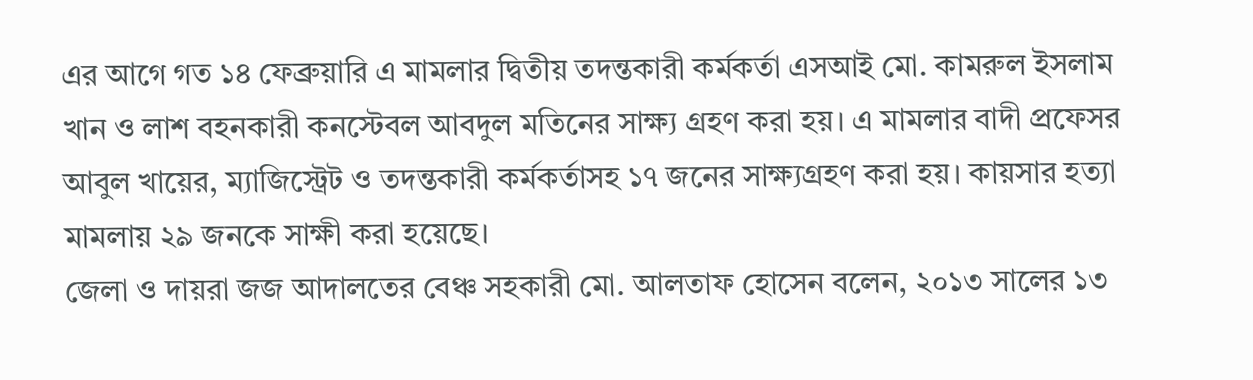এর আগে গত ১৪ ফেব্রুয়ারি এ মামলার দ্বিতীয় তদন্তকারী কর্মকর্তা এসআই মো. কামরুল ইসলাম খান ও লাশ বহনকারী কনস্টেবল আবদুল মতিনের সাক্ষ্য গ্রহণ করা হয়। এ মামলার বাদী প্রফেসর আবুল খায়ের, ম্যাজিস্ট্রেট ও তদন্তকারী কর্মকর্তাসহ ১৭ জনের সাক্ষ্যগ্রহণ করা হয়। কায়সার হত্যা মামলায় ২৯ জনকে সাক্ষী করা হয়েছে।
জেলা ও দায়রা জজ আদালতের বেঞ্চ সহকারী মো. আলতাফ হোসেন বলেন, ২০১৩ সালের ১৩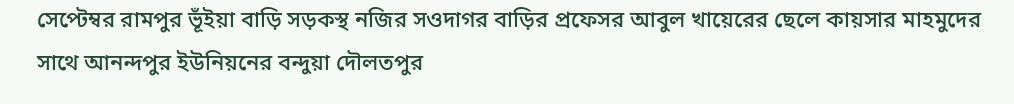সেপ্টেম্বর রামপুর ভূঁইয়া বাড়ি সড়কস্থ নজির সওদাগর বাড়ির প্রফেসর আবুল খায়েরের ছেলে কায়সার মাহমুদের সাথে আনন্দপুর ইউনিয়নের বন্দুয়া দৌলতপুর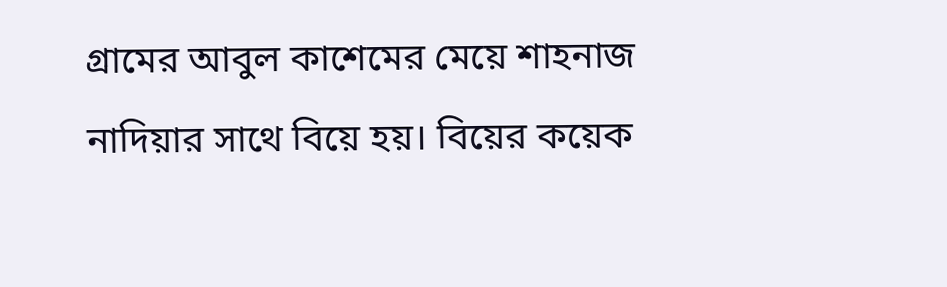গ্রামের আবুল কাশেমের মেয়ে শাহনাজ নাদিয়ার সাথে বিয়ে হয়। বিয়ের কয়েক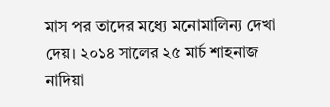মাস পর তাদের মধ্যে মনোমালিন্য দেখা দেয়। ২০১৪ সালের ২৫ মার্চ শাহনাজ নাদিয়া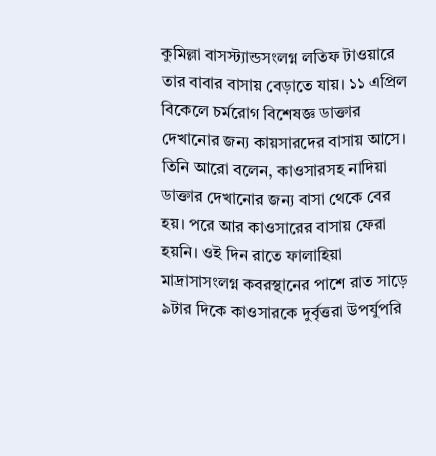কুমিল্লা বাসস্ট্যান্ডসংলগ্ন লতিফ টাওয়ারে তার বাবার বাসায় বেড়াতে যায়। ১১ এপ্রিল বিকেলে চর্মরোগ বিশেষজ্ঞ ডাক্তার দেখানোর জন্য কায়সারদের বাসায় আসে।
তিনি আরো বলেন, কাওসারসহ নাদিয়া ডাক্তার দেখানোর জন্য বাসা থেকে বের হয়। পরে আর কাওসারের বাসায় ফেরা হয়নি। ওই দিন রাতে ফালাহিয়া মাদ্রাসাসংলগ্ন কবরস্থানের পাশে রাত সাড়ে ৯টার দিকে কাওসারকে দুর্বৃত্তরা উপর্যুপরি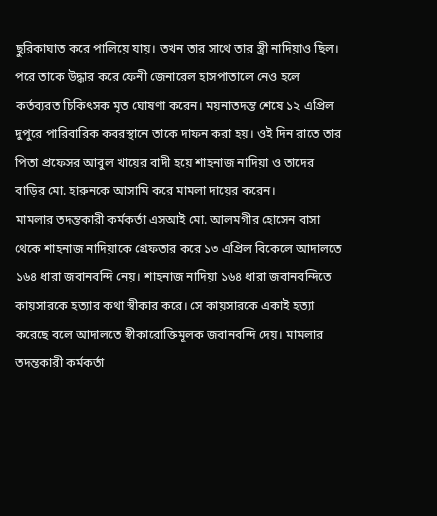ছুরিকাঘাত করে পালিয়ে যায়। তখন তার সাথে তার স্ত্রী নাদিয়াও ছিল। পরে তাকে উদ্ধার করে ফেনী জেনারেল হাসপাতালে নেও হলে কর্তব্যরত চিকিৎসক মৃত ঘোষণা করেন। ময়নাতদন্ত শেষে ১২ এপ্রিল দুপুরে পারিবারিক কবরস্থানে তাকে দাফন করা হয়। ওই দিন রাতে তার পিতা প্রফেসর আবুল খায়ের বাদী হয়ে শাহনাজ নাদিয়া ও তাদের বাড়ির মো. হারুনকে আসামি করে মামলা দায়ের করেন।
মামলার তদন্তকারী কর্মকর্তা এসআই মো. আলমগীর হোসেন বাসা থেকে শাহনাজ নাদিয়াকে গ্রেফতার করে ১৩ এপ্রিল বিকেলে আদালতে ১৬৪ ধারা জবানবন্দি নেয়। শাহনাজ নাদিয়া ১৬৪ ধারা জবানবন্দিতে কায়সারকে হত্যার কথা স্বীকার করে। সে কায়সারকে একাই হত্যা করেছে বলে আদালতে স্বীকারোক্তিমূলক জবানবন্দি দেয়। মামলার তদন্তকারী কর্মকর্তা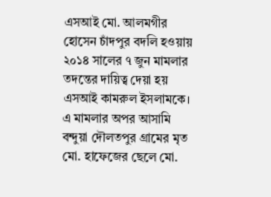এসআই মো. আলমগীর হোসেন চাঁদপুর বদলি হওয়ায় ২০১৪ সালের ৭ জুন মামলার তদন্তের দায়িত্ব দেয়া হয় এসআই কামরুল ইসলামকে। এ মামলার অপর আসামি বন্দুয়া দৌলতপুর গ্রামের মৃত মো. হাফেজের ছেলে মো.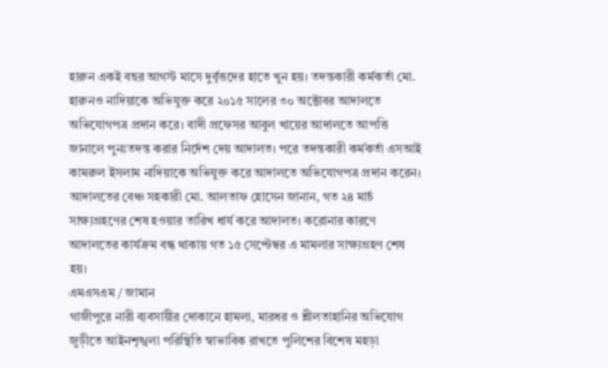হারুন একই বছর আগস্ট মাসে দুর্বৃত্তদের হাতে খুন হয়। তদন্তকারী কর্মকর্তা মো. হারুনও নাদিয়াকে অভিযুক্ত করে ২০১৫ সালের ৩০ অক্টোবর আদালতে অভিযোগপত্র প্রদান করে। বাদী প্রফেসর আবুল খায়ের আদালতে আপত্তি জানালে পুনঃতদন্ত করার নির্দেশ দেয় আদালত। পরে তদন্তকারী কর্মকর্তা এসআই কামরুল ইসলাম নাদিয়াকে অভিযুক্ত করে আদালতে অভিযোগপত্র প্রদান করেন।
আদালতের বেঞ্চ সহকারী মো. আলতাফ হোসেন জানান, গত ২৪ মার্চ সাক্ষ্যগ্রহণের শেষ হওয়ার তারিখ ধার্য করে আদালত। করোনার কারণে আদালতের কার্যক্রম বন্ধ থাকায় গত ১৫ সেপ্টেম্বর এ মামলার সাক্ষ্যগ্রহণ শেষ হয়।
এমএসএম / জামান
গাজীপুরে নারী ব্যবসায়ীর দোকানে হামলা, মারধর ও শ্লীলতাহানির অভিযোগ
জুড়ীতে আইনশৃঙ্খলা পরিস্থিতি স্বাভাবিক রাখতে পুলিশের বিশেষ মহড়া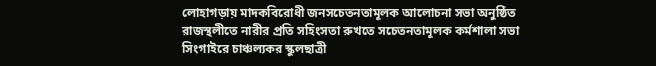লোহাগড়ায় মাদকবিরোধী জনসচেতনতামূলক আলোচনা সভা অনুষ্ঠিত
রাজস্থলীতে নারীর প্রতি সহিংসতা রুখতে সচেতনতামূলক কর্মশালা সভা
সিংগাইরে চাঞ্চল্যকর স্কুলছাত্রী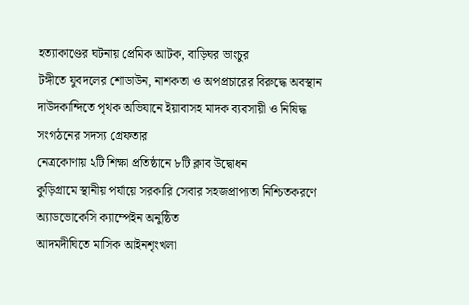হত্যাকাণ্ডের ঘটনায় প্রেমিক আটক, বাড়িঘর ভাংচুর
টঙ্গীতে যুবদলের শোডাউন, নাশকতা ও অপপ্রচারের বিরুদ্ধে অবস্থান
দাউদকান্দিতে পৃথক অভিযানে ইয়াবাসহ মাদক ব্যবসায়ী ও নিষিদ্ধ সংগঠনের সদস্য গ্রেফতার
নেত্রকোণায় ২টি শিক্ষা প্রতিষ্ঠানে ৮টি ক্লাব উদ্বোধন
কুড়িগ্রামে স্থানীয় পর্যায়ে সরকারি সেবার সহজপ্রাপ্যতা নিশ্চিতকরণে অ্যাডভোকেসি ক্যাম্পেইন অনুষ্ঠিত
আদমদীঘিতে মাসিক আইনশৃংখলা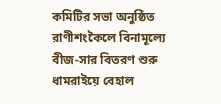কমিটির সভা অনুষ্ঠিত
রাণীশংকৈলে বিনামূল্যে বীজ-সার বিতরণ শুরু
ধামরাইয়ে বেহাল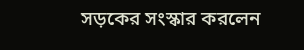সড়কের সংস্কার করলেন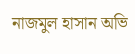নাজমুল হাসান অভি